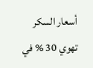أسعار السكر تهوي 30 % في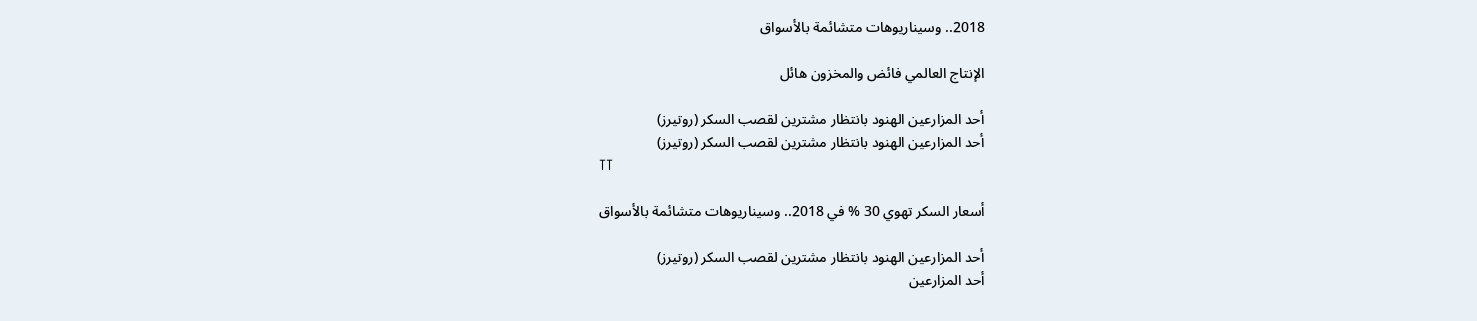2018.. وسيناريوهات متشائمة بالأسواق

الإنتاج العالمي فائض والمخزون هائل

أحد المزارعين الهنود بانتظار مشترين لقصب السكر (روتيرز)
أحد المزارعين الهنود بانتظار مشترين لقصب السكر (روتيرز)
TT

أسعار السكر تهوي 30 % في 2018.. وسيناريوهات متشائمة بالأسواق

أحد المزارعين الهنود بانتظار مشترين لقصب السكر (روتيرز)
أحد المزارعين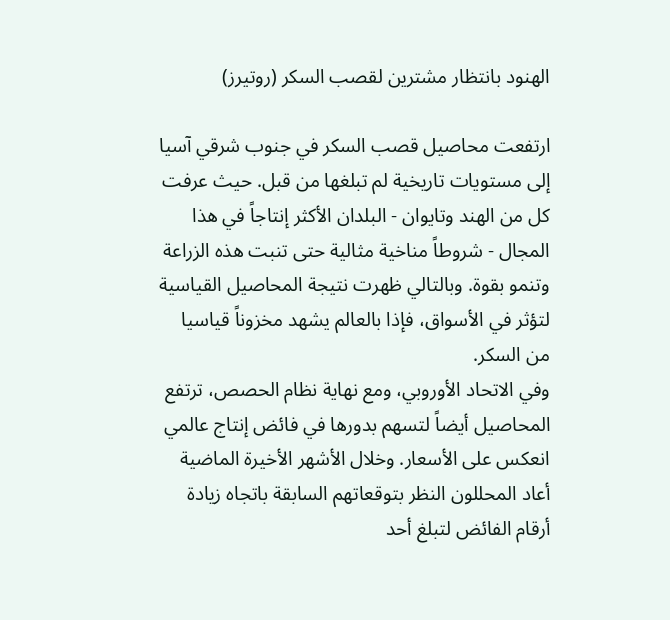الهنود بانتظار مشترين لقصب السكر (روتيرز)

ارتفعت محاصيل قصب السكر في جنوب شرقي آسيا إلى مستويات تاريخية لم تبلغها من قبل. حيث عرفت كل من الهند وتايوان - البلدان الأكثر إنتاجاً في هذا المجال - شروطاً مناخية مثالية حتى تنبت هذه الزراعة وتنمو بقوة. وبالتالي ظهرت نتيجة المحاصيل القياسية لتؤثر في الأسواق، فإذا بالعالم يشهد مخزوناً قياسيا من السكر.
وفي الاتحاد الأوروبي، ومع نهاية نظام الحصص، ترتفع المحاصيل أيضاً لتسهم بدورها في فائض إنتاج عالمي انعكس على الأسعار. وخلال الأشهر الأخيرة الماضية أعاد المحللون النظر بتوقعاتهم السابقة باتجاه زيادة أرقام الفائض لتبلغ أحد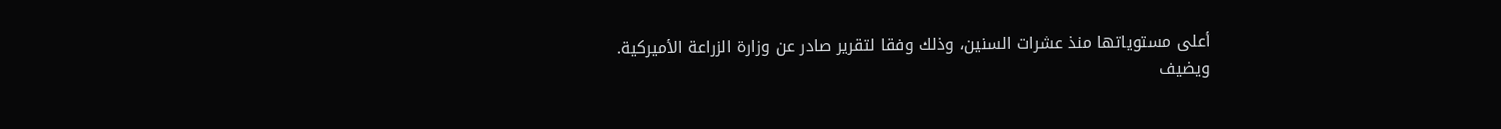أعلى مستوياتها منذ عشرات السنين، وذلك وفقا لتقرير صادر عن وزارة الزراعة الأميركية.
ويضيف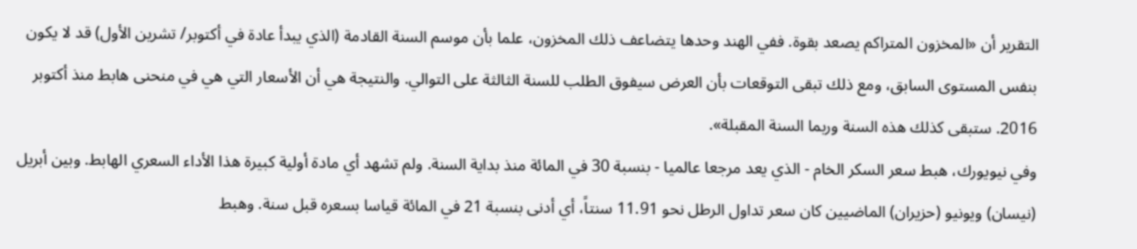التقرير أن «المخزون المتراكم يصعد بقوة. ففي الهند وحدها يتضاعف ذلك المخزون، علما بأن موسم السنة القادمة (الذي يبدأ عادة في أكتوبر/ تشرين الأول) قد لا يكون بنفس المستوى السابق، ومع ذلك تبقى التوقعات بأن العرض سيفوق الطلب للسنة الثالثة على التوالي. والنتيجة هي أن الأسعار التي هي في منحنى هابط منذ أكتوبر 2016. ستبقى كذلك هذه السنة وربما السنة المقبلة».
وفي نيويورك، هبط سعر السكر الخام - الذي يعد مرجعا عالميا - بنسبة 30 في المائة منذ بداية السنة. ولم تشهد أي مادة أولية كبيرة هذا الأداء السعري الهابط. وبين أبريل (نيسان) ويونيو (حزيران) الماضيين كان سعر تداول الرطل نحو 11.91 سنتاً، أي أدنى بنسبة 21 في المائة قياسا بسعره قبل سنة. وهبط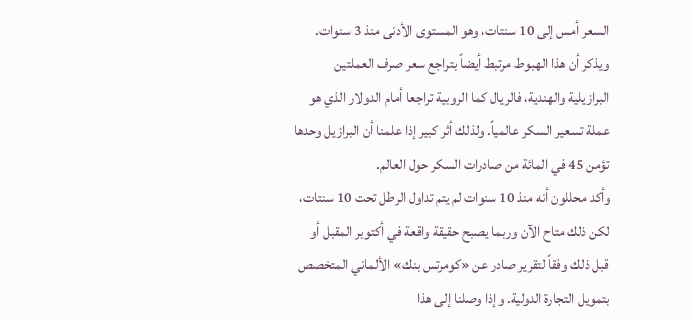السعر أمس إلى 10 سنتات، وهو المستوى الأدنى منذ 3 سنوات.
ويذكر أن هذا الهبوط مرتبط أيضاً بتراجع سعر صرف العملتين البرازيلية والهندية، فالريال كما الروبية تراجعا أمام الدولار الذي هو عملة تسعير السكر عالمياً. ولذلك أثر كبير إذا علمنا أن البرازيل وحدها تؤمن 45 في المائة من صادرات السكر حول العالم.
وأكد محللون أنه منذ 10 سنوات لم يتم تداول الرطل تحت 10 سنتات، لكن ذلك متاح الآن وربما يصبح حقيقة واقعة في أكتوبر المقبل أو قبل ذلك وفقاً لتقرير صادر عن «كومرتس بنك» الألماني المتخصص بتمويل التجارة الدولية. وإذا وصلنا إلى هذا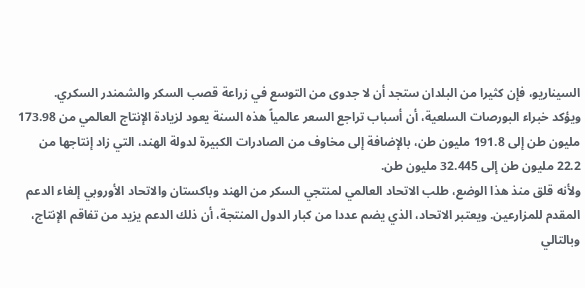السيناريو، فإن كثيرا من البلدان ستجد أن لا جدوى من التوسع في زراعة قصب السكر والشمندر السكري.
ويؤكد خبراء البورصات السلعية، أن أسباب تراجع السعر عالمياً هذه السنة يعود لزيادة الإنتاج العالمي من 173.98 مليون طن إلى 191.8 مليون طن، بالإضافة إلى مخاوف من الصادرات الكبيرة لدولة الهند، التي زاد إنتاجها من 22.2 مليون طن إلى 32.445 مليون طن.
ولأنه قلق منذ هذا الوضع، طلب الاتحاد العالمي لمنتجي السكر من الهند وباكستان والاتحاد الأوروبي إلغاء الدعم المقدم للمزارعين. ويعتبر الاتحاد، الذي يضم عددا من كبار الدول المنتجة، أن ذلك الدعم يزيد من تفاقم الإنتاج، وبالتالي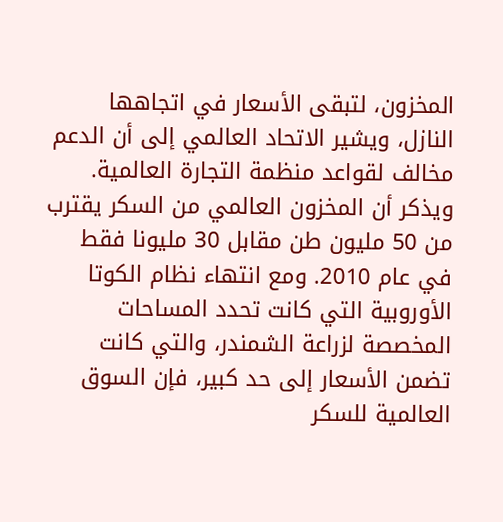المخزون، لتبقى الأسعار في اتجاهها النازل، ويشير الاتحاد العالمي إلى أن الدعم مخالف لقواعد منظمة التجارة العالمية.
ويذكر أن المخزون العالمي من السكر يقترب من 50 مليون طن مقابل 30 مليونا فقط في عام 2010. ومع انتهاء نظام الكوتا الأوروبية التي كانت تحدد المساحات المخصصة لزراعة الشمندر، والتي كانت تضمن الأسعار إلى حد كبير، فإن السوق العالمية للسكر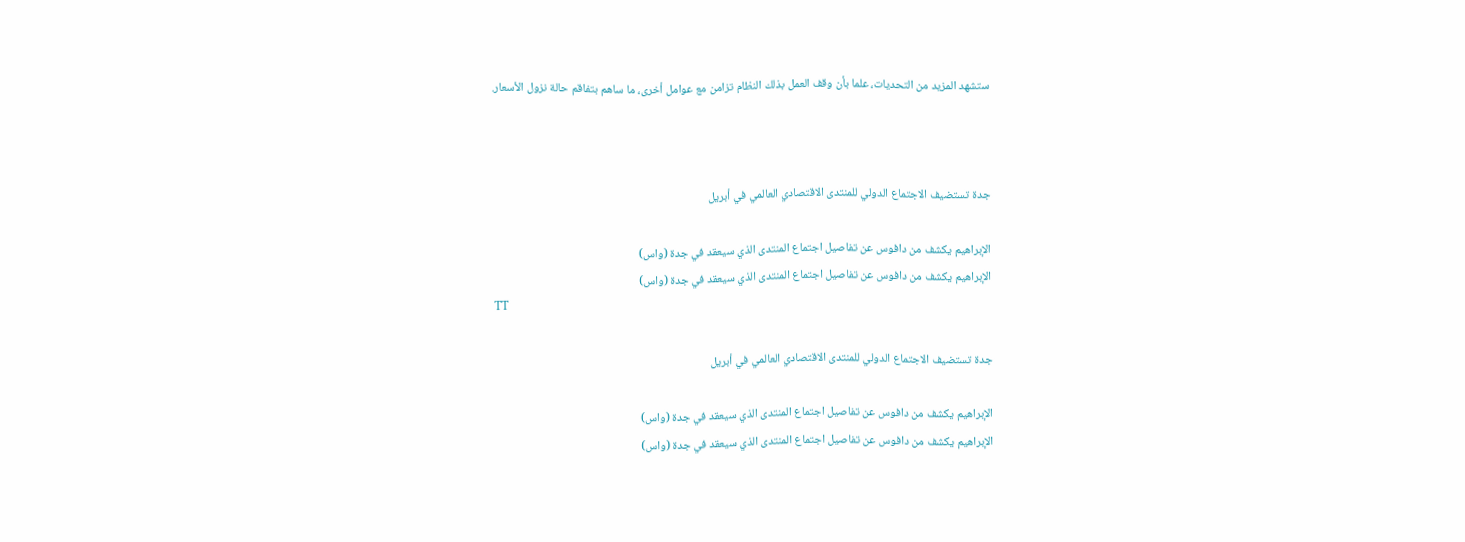ستشهد المزيد من التحديات، علما بأن وقف العمل بذلك النظام تزامن مع عوامل أخرى، ما ساهم بتفاقم حالة نزول الأسعار.



جدة تستضيف الاجتماع الدولي للمنتدى الاقتصادي العالمي في أبريل

الإبراهيم يكشف من دافوس عن تفاصيل اجتماع المنتدى الذي سيعقد في جدة (واس)
الإبراهيم يكشف من دافوس عن تفاصيل اجتماع المنتدى الذي سيعقد في جدة (واس)
TT

جدة تستضيف الاجتماع الدولي للمنتدى الاقتصادي العالمي في أبريل

الإبراهيم يكشف من دافوس عن تفاصيل اجتماع المنتدى الذي سيعقد في جدة (واس)
الإبراهيم يكشف من دافوس عن تفاصيل اجتماع المنتدى الذي سيعقد في جدة (واس)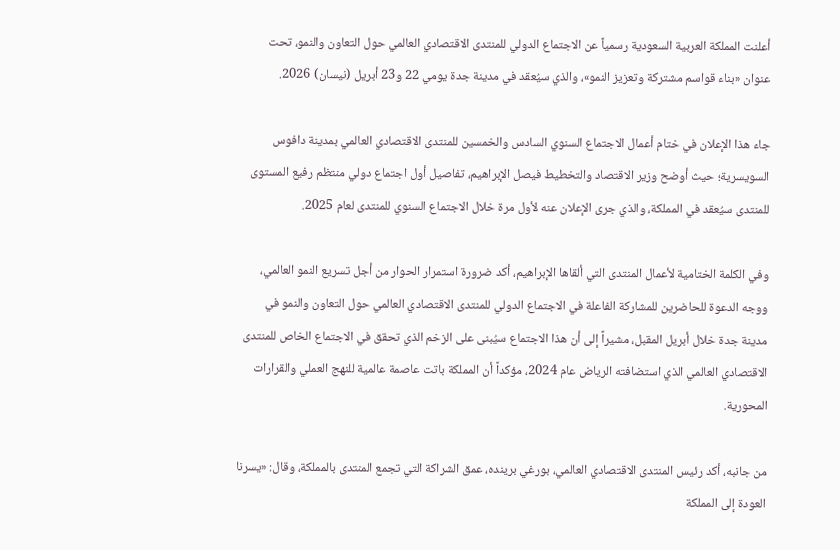أعلنت المملكة العربية السعودية رسمياً عن الاجتماع الدولي للمنتدى الاقتصادي العالمي حول التعاون والنمو، تحت عنوان «بناء قواسم مشتركة وتعزيز النمو»، والذي سيُعقد في مدينة جدة يومي 22 و23 أبريل (نيسان) 2026.

جاء هذا الإعلان في ختام أعمال الاجتماع السنوي السادس والخمسين للمنتدى الاقتصادي العالمي بمدينة دافوس السويسرية؛ حيث أوضح وزير الاقتصاد والتخطيط فيصل الإبراهيم، تفاصيل أول اجتماع دولي منتظم رفيع المستوى للمنتدى سيُعقد في المملكة، والذي جرى الإعلان عنه لأول مرة خلال الاجتماع السنوي للمنتدى لعام 2025.

وفي الكلمة الختامية لأعمال المنتدى التي ألقاها الإبراهيم، أكد ضرورة استمرار الحوار من أجل تسريع النمو العالمي، ووجه الدعوة للحاضرين للمشاركة الفاعلة في الاجتماع الدولي للمنتدى الاقتصادي العالمي حول التعاون والنمو في مدينة جدة خلال أبريل المقبل، مشيراً إلى أن هذا الاجتماع سيُبنى على الزخم الذي تحقق في الاجتماع الخاص للمنتدى الاقتصادي العالمي الذي استضافته الرياض عام 2024، مؤكداً أن المملكة باتت عاصمة عالمية للنهج العملي والقرارات المحورية.

من جانبه، أكد رئيس المنتدى الاقتصادي العالمي، بورغي برينده، عمق الشراكة التي تجمع المنتدى بالمملكة، وقال: «يسرنا العودة إلى المملكة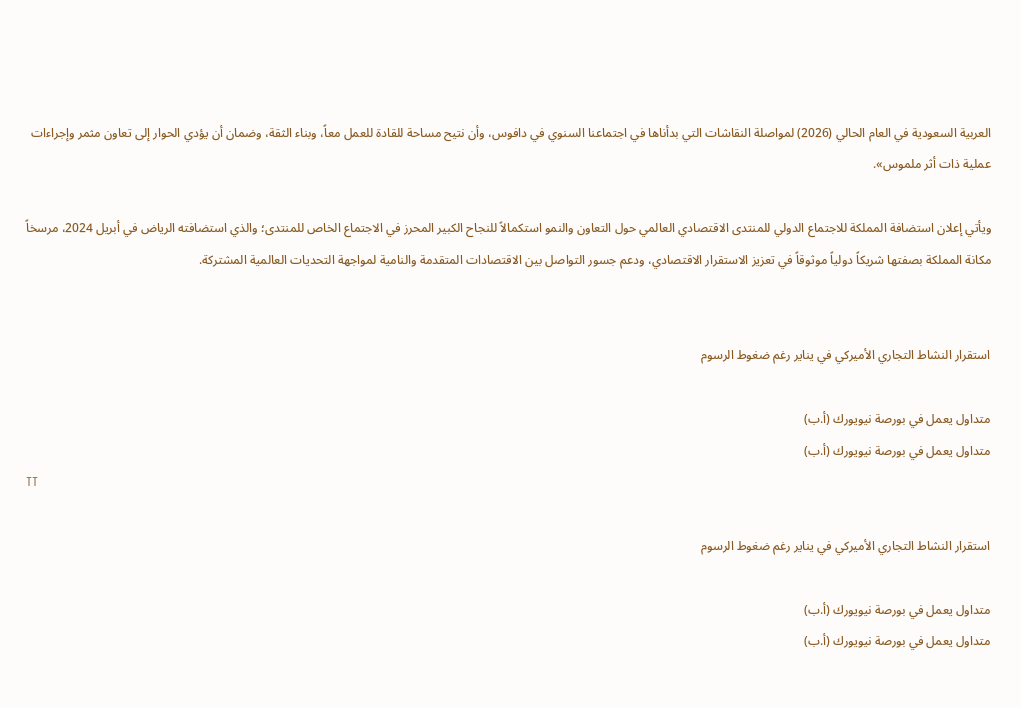العربية السعودية في العام الحالي (2026) لمواصلة النقاشات التي بدأناها في اجتماعنا السنوي في دافوس، وأن نتيح مساحة للقادة للعمل معاً، وبناء الثقة، وضمان أن يؤدي الحوار إلى تعاون مثمر وإجراءات عملية ذات أثر ملموس».

ويأتي إعلان استضافة المملكة للاجتماع الدولي للمنتدى الاقتصادي العالمي حول التعاون والنمو استكمالاً للنجاح الكبير المحرز في الاجتماع الخاص للمنتدى؛ والذي استضافته الرياض في أبريل 2024، مرسخاً مكانة المملكة بصفتها شريكاً دولياً موثوقاً في تعزيز الاستقرار الاقتصادي، ودعم جسور التواصل بين الاقتصادات المتقدمة والنامية لمواجهة التحديات العالمية المشتركة.


استقرار النشاط التجاري الأميركي في يناير رغم ضغوط الرسوم

متداول يعمل في بورصة نيويورك (أ.ب)
متداول يعمل في بورصة نيويورك (أ.ب)
TT

استقرار النشاط التجاري الأميركي في يناير رغم ضغوط الرسوم

متداول يعمل في بورصة نيويورك (أ.ب)
متداول يعمل في بورصة نيويورك (أ.ب)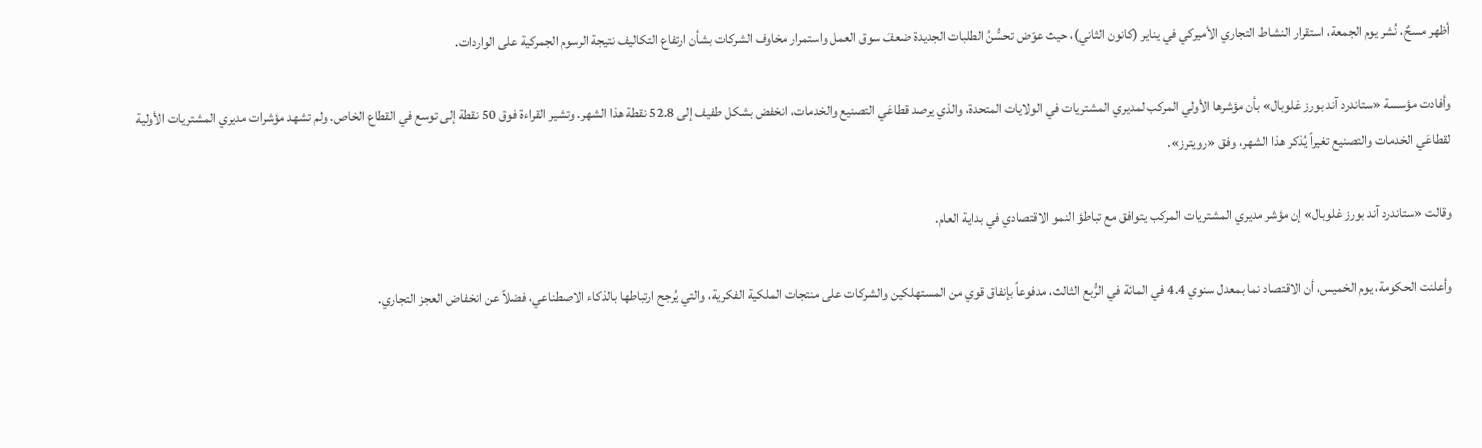أظهر مسحٌ، نُشر يوم الجمعة، استقرار النشاط التجاري الأميركي في يناير (كانون الثاني)، حيث عوّض تحسُّنُ الطلبات الجديدة ضعفَ سوق العمل واستمرار مخاوف الشركات بشأن ارتفاع التكاليف نتيجة الرسوم الجمركية على الواردات.

وأفادت مؤسسة «ستاندرد آند بورز غلوبال» بأن مؤشرها الأولي المركب لمديري المشتريات في الولايات المتحدة، والذي يرصد قطاعَي التصنيع والخدمات، انخفض بشكل طفيف إلى 52.8 نقطة هذا الشهر. وتشير القراءة فوق 50 نقطة إلى توسع في القطاع الخاص. ولم تشهد مؤشرات مديري المشتريات الأولية لقطاعَي الخدمات والتصنيع تغيراً يُذكر هذا الشهر، وفق «رويترز».

وقالت «ستاندرد آند بورز غلوبال» إن مؤشر مديري المشتريات المركب يتوافق مع تباطؤ النمو الاقتصادي في بداية العام.

وأعلنت الحكومة، يوم الخميس، أن الاقتصاد نما بمعدل سنوي 4.4 في المائة في الرُّبع الثالث، مدفوعاً بإنفاق قوي من المستهلكين والشركات على منتجات الملكية الفكرية، والتي يُرجح ارتباطها بالذكاء الاصطناعي، فضلاً عن انخفاض العجز التجاري.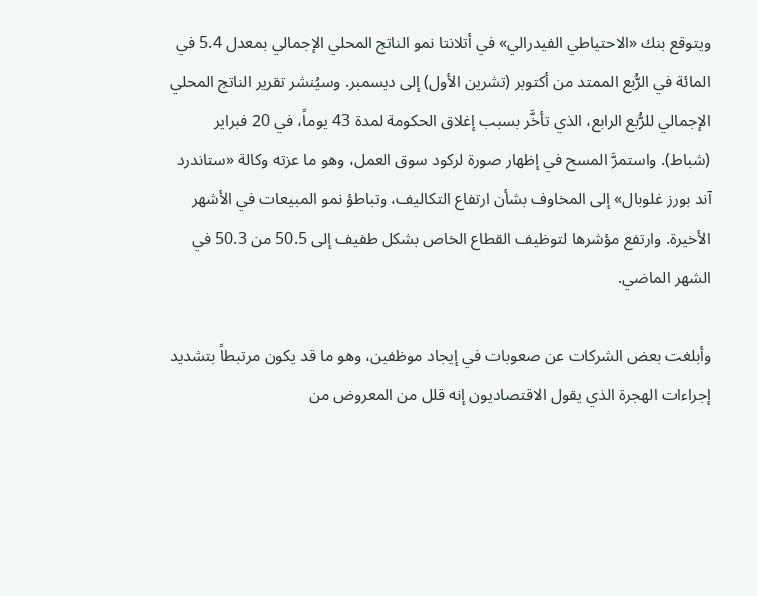ويتوقع بنك «الاحتياطي الفيدرالي» في أتلانتا نمو الناتج المحلي الإجمالي بمعدل 5.4 في المائة في الرُّبع الممتد من أكتوبر (تشرين الأول) إلى ديسمبر. وسيُنشر تقرير الناتج المحلي الإجمالي للرُّبع الرابع، الذي تأخَّر بسبب إغلاق الحكومة لمدة 43 يوماً، في 20 فبراير (شباط). واستمرَّ المسح في إظهار صورة لركود سوق العمل، وهو ما عزته وكالة «ستاندرد آند بورز غلوبال» إلى المخاوف بشأن ارتفاع التكاليف، وتباطؤ نمو المبيعات في الأشهر الأخيرة. وارتفع مؤشرها لتوظيف القطاع الخاص بشكل طفيف إلى 50.5 من 50.3 في الشهر الماضي.

وأبلغت بعض الشركات عن صعوبات في إيجاد موظفين، وهو ما قد يكون مرتبطاً بتشديد إجراءات الهجرة الذي يقول الاقتصاديون إنه قلل من المعروض من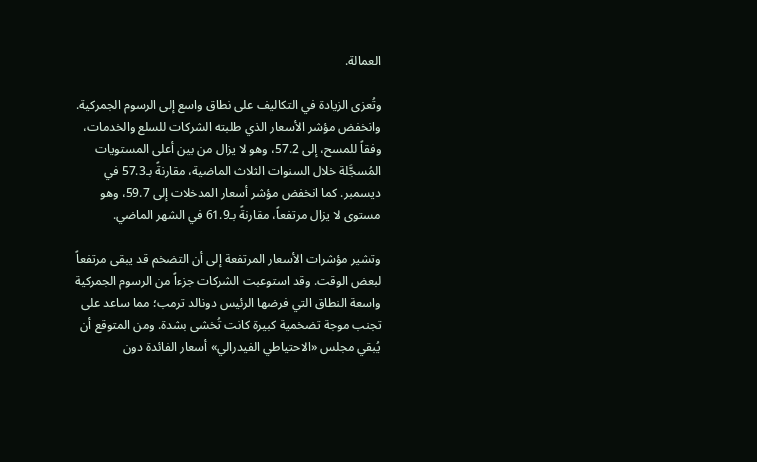العمالة.

وتُعزى الزيادة في التكاليف على نطاق واسع إلى الرسوم الجمركية. وانخفض مؤشر الأسعار الذي طلبته الشركات للسلع والخدمات، وفقاً للمسح، إلى 57.2، وهو لا يزال من بين أعلى المستويات المُسجَّلة خلال السنوات الثلاث الماضية، مقارنةً بـ57.3 في ديسمبر. كما انخفض مؤشر أسعار المدخلات إلى 59.7، وهو مستوى لا يزال مرتفعاً، مقارنةً بـ61.9 في الشهر الماضي.

وتشير مؤشرات الأسعار المرتفعة إلى أن التضخم قد يبقى مرتفعاً لبعض الوقت. وقد استوعبت الشركات جزءاً من الرسوم الجمركية واسعة النطاق التي فرضها الرئيس دونالد ترمب؛ مما ساعد على تجنب موجة تضخمية كبيرة كانت تُخشى بشدة. ومن المتوقع أن يُبقي مجلس «الاحتياطي الفيدرالي» أسعار الفائدة دون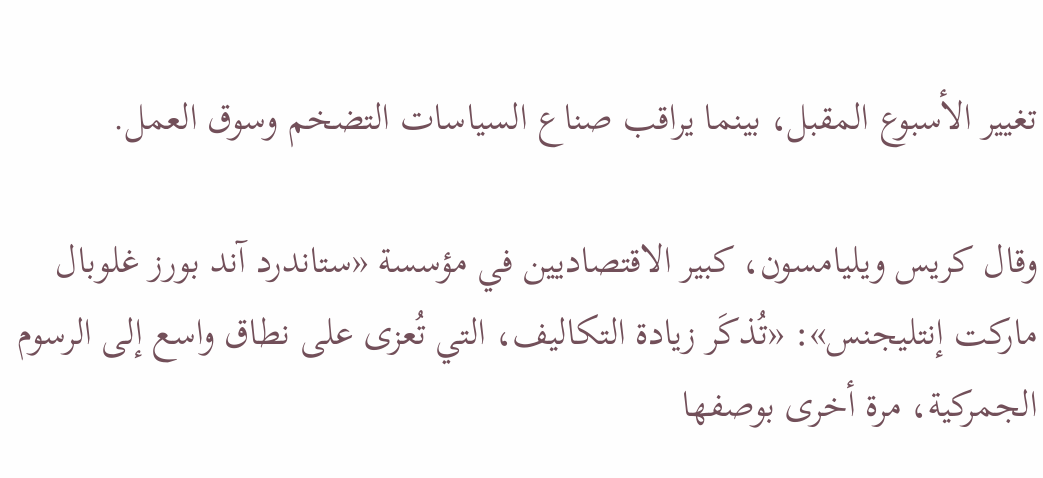تغيير الأسبوع المقبل، بينما يراقب صناع السياسات التضخم وسوق العمل.

وقال كريس ويليامسون، كبير الاقتصاديين في مؤسسة «ستاندرد آند بورز غلوبال ماركت إنتليجنس»: «تُذكَر زيادة التكاليف، التي تُعزى على نطاق واسع إلى الرسوم الجمركية، مرة أخرى بوصفها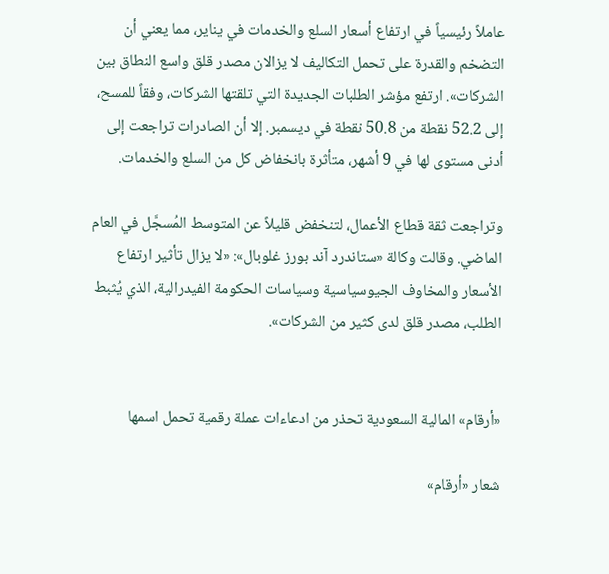عاملاً رئيسياً في ارتفاع أسعار السلع والخدمات في يناير، مما يعني أن التضخم والقدرة على تحمل التكاليف لا يزالان مصدر قلق واسع النطاق بين الشركات». ارتفع مؤشر الطلبات الجديدة التي تلقتها الشركات، وفقاً للمسح، إلى 52.2 نقطة من 50.8 نقطة في ديسمبر. إلا أن الصادرات تراجعت إلى أدنى مستوى لها في 9 أشهر، متأثرة بانخفاض كل من السلع والخدمات.

وتراجعت ثقة قطاع الأعمال، لتنخفض قليلاً عن المتوسط المُسجَّل في العام الماضي. وقالت وكالة «ستاندرد آند بورز غلوبال»: «لا يزال تأثير ارتفاع الأسعار والمخاوف الجيوسياسية وسياسات الحكومة الفيدرالية، الذي يُثبط الطلب، مصدر قلق لدى كثير من الشركات».


«أرقام» المالية السعودية تحذر من ادعاءات عملة رقمية تحمل اسمها

شعار «أرقام»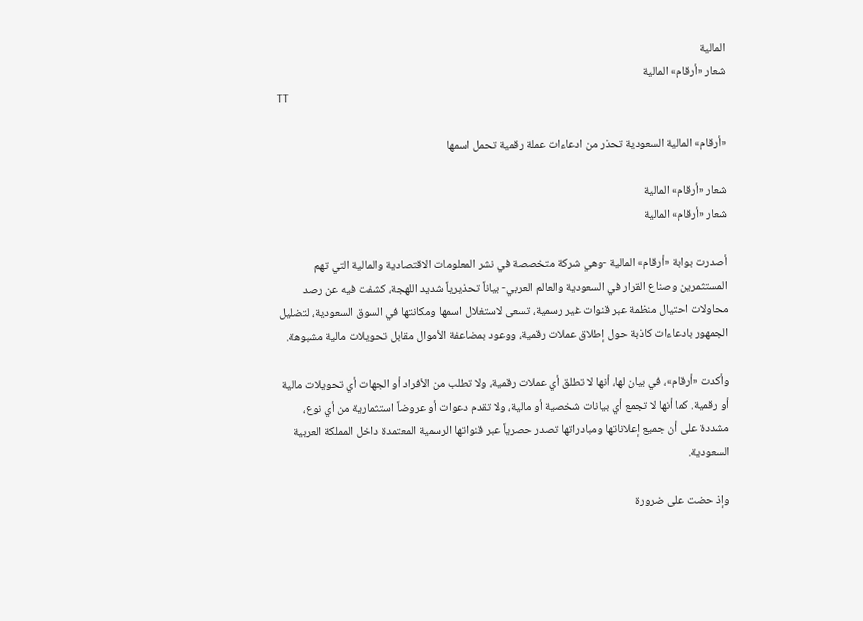المالية
شعار «أرقام» المالية
TT

«أرقام» المالية السعودية تحذر من ادعاءات عملة رقمية تحمل اسمها

شعار «أرقام» المالية
شعار «أرقام» المالية

أصدرت بوابة «أرقام» المالية -وهي شركة متخصصة في نشر المعلومات الاقتصادية والمالية التي تهم المستثمرين وصناع القرار في السعودية والعالم العربي- بياناً تحذيرياً شديد اللهجة، كشفت فيه عن رصد محاولات احتيال منظمة عبر قنوات غير رسمية، تسعى لاستغلال اسمها ومكانتها في السوق السعودية، لتضليل الجمهور بادعاءات كاذبة حول إطلاق عملات رقمية، ووعود بمضاعفة الأموال مقابل تحويلات مالية مشبوهة.

وأكدت «أرقام»، في بيان لها، أنها لا تطلق أي عملات رقمية، ولا تطلب من الأفراد أو الجهات أي تحويلات مالية أو رقمية. كما أنها لا تجمع أي بيانات شخصية أو مالية، ولا تقدم دعوات أو عروضاً استثمارية من أي نوع، مشددة على أن جميع إعلاناتها ومبادراتها تصدر حصرياً عبر قنواتها الرسمية المعتمدة داخل المملكة العربية السعودية.

وإذ حضت على ضرورة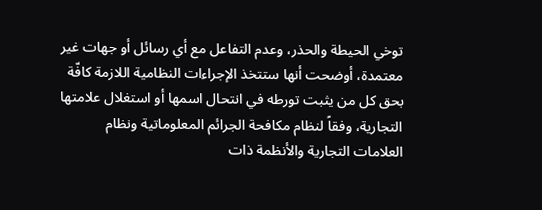توخي الحيطة والحذر، وعدم التفاعل مع أي رسائل أو جهات غير معتمدة، أوضحت أنها ستتخذ الإجراءات النظامية اللازمة كافّة بحق كل من يثبت تورطه في انتحال اسمها أو استغلال علامتها التجارية، وفقاً لنظام مكافحة الجرائم المعلوماتية ونظام العلامات التجارية والأنظمة ذات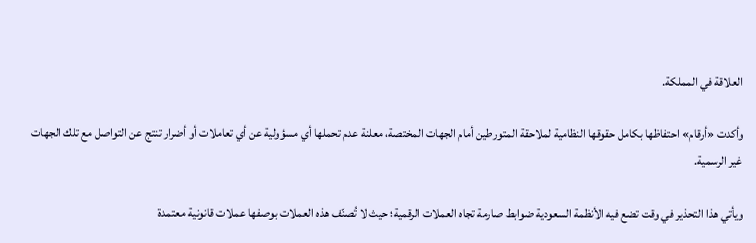العلاقة في المملكة.

وأكدت «أرقام» احتفاظها بكامل حقوقها النظامية لملاحقة المتورطين أمام الجهات المختصة، معلنة عدم تحملها أي مسؤولية عن أي تعاملات أو أضرار تنتج عن التواصل مع تلك الجهات غير الرسمية.

ويأتي هذا التحذير في وقت تضع فيه الأنظمة السعودية ضوابط صارمة تجاه العملات الرقمية؛ حيث لا تُصنّف هذه العملات بوصفها عملات قانونية معتمدة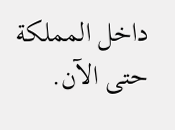داخل المملكة حتى الآن.